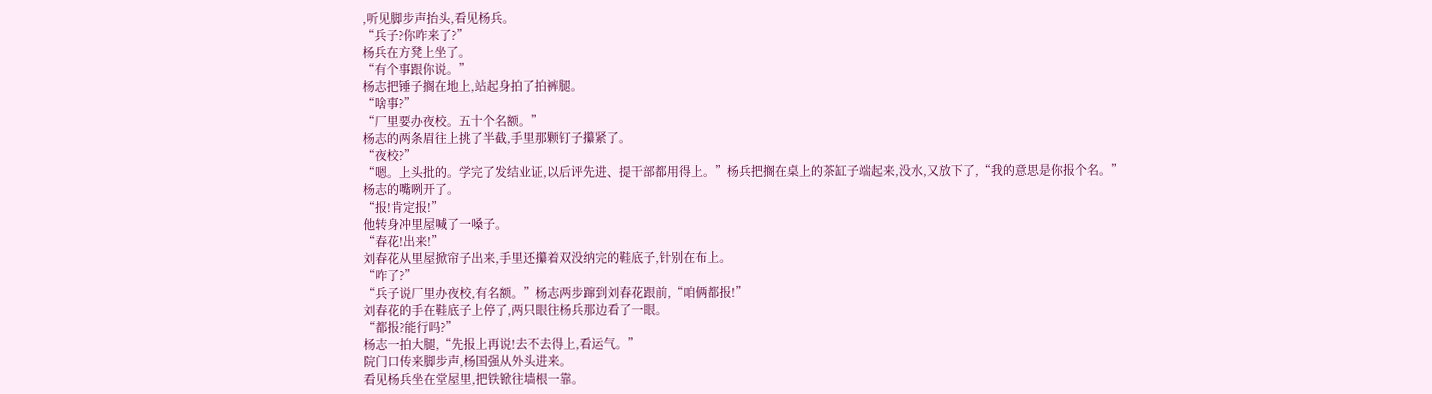,听见脚步声抬头,看见杨兵。
“兵子?你咋来了?”
杨兵在方凳上坐了。
“有个事跟你说。”
杨志把锤子搁在地上,站起身拍了拍裤腿。
“啥事?”
“厂里要办夜校。五十个名额。”
杨志的两条眉往上挑了半截,手里那颗钉子攥紧了。
“夜校?”
“嗯。上头批的。学完了发结业证,以后评先进、提干部都用得上。”杨兵把搁在桌上的茶缸子端起来,没水,又放下了,“我的意思是你报个名。”
杨志的嘴咧开了。
“报!肯定报!”
他转身冲里屋喊了一嗓子。
“春花!出来!”
刘春花从里屋掀帘子出来,手里还攥着双没纳完的鞋底子,针别在布上。
“咋了?”
“兵子说厂里办夜校,有名额。”杨志两步蹿到刘春花跟前,“咱俩都报!”
刘春花的手在鞋底子上停了,两只眼往杨兵那边看了一眼。
“都报?能行吗?”
杨志一拍大腿,“先报上再说!去不去得上,看运气。”
院门口传来脚步声,杨国强从外头进来。
看见杨兵坐在堂屋里,把铁锨往墙根一靠。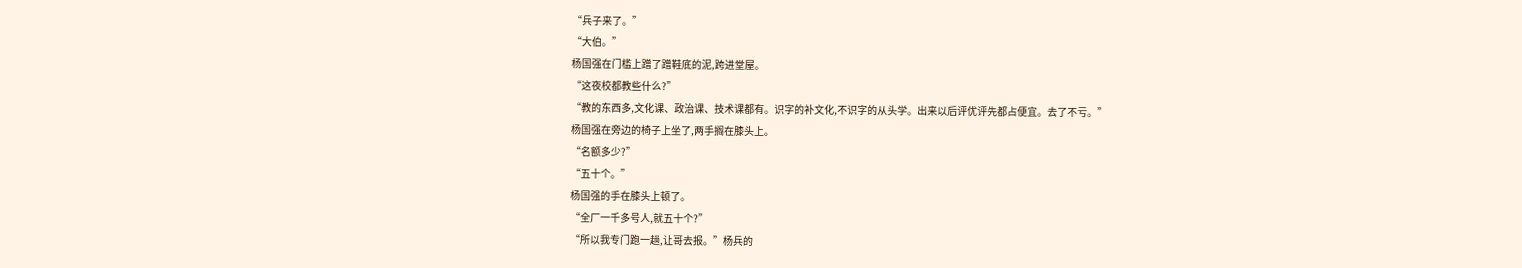“兵子来了。”
“大伯。”
杨国强在门槛上蹭了蹭鞋底的泥,跨进堂屋。
“这夜校都教些什么?”
“教的东西多,文化课、政治课、技术课都有。识字的补文化,不识字的从头学。出来以后评优评先都占便宜。去了不亏。”
杨国强在旁边的椅子上坐了,两手搁在膝头上。
“名额多少?”
“五十个。”
杨国强的手在膝头上顿了。
“全厂一千多号人,就五十个?”
“所以我专门跑一趟,让哥去报。”杨兵的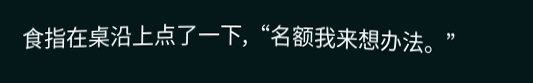食指在桌沿上点了一下,“名额我来想办法。”